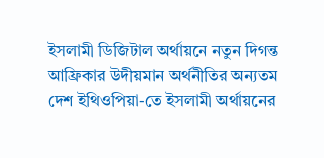ইসলামী ডিজিটাল অর্থায়নে নতুন দিগন্ত
আফ্রিকার উদীয়মান অর্থনীতির অন্যতম দেশ ইথিওপিয়া-তে ইসলামী অর্থায়নের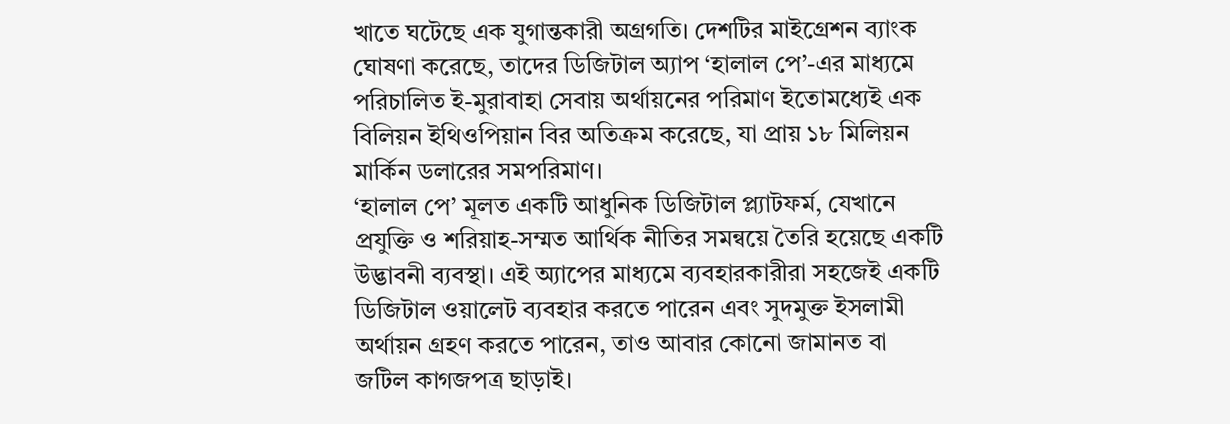খাতে ঘটেছে এক যুগান্তকারী অগ্রগতি। দেশটির মাইগ্রেশন ব্যাংক ঘোষণা করেছে, তাদের ডিজিটাল অ্যাপ ‘হালাল পে’-এর মাধ্যমে পরিচালিত ই-মুরাবাহা সেবায় অর্থায়নের পরিমাণ ইতোমধ্যেই এক বিলিয়ন ইথিওপিয়ান বির অতিক্রম করেছে, যা প্রায় ১৮ মিলিয়ন মার্কিন ডলারের সমপরিমাণ।
‘হালাল পে’ মূলত একটি আধুনিক ডিজিটাল প্ল্যাটফর্ম, যেখানে প্রযুক্তি ও শরিয়াহ-সম্মত আর্থিক নীতির সমন্বয়ে তৈরি হয়েছে একটি উদ্ভাবনী ব্যবস্থা। এই অ্যাপের মাধ্যমে ব্যবহারকারীরা সহজেই একটি ডিজিটাল ওয়ালেট ব্যবহার করতে পারেন এবং সুদমুক্ত ইসলামী অর্থায়ন গ্রহণ করতে পারেন, তাও আবার কোনো জামানত বা জটিল কাগজপত্র ছাড়াই।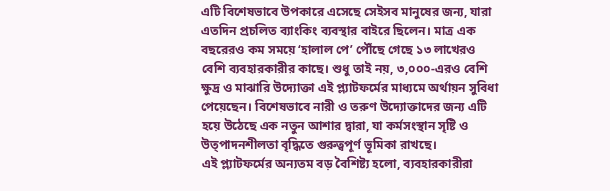এটি বিশেষভাবে উপকারে এসেছে সেইসব মানুষের জন্য, যারা এতদিন প্রচলিত ব্যাংকিং ব্যবস্থার বাইরে ছিলেন। মাত্র এক বছরেরও কম সময়ে ‘হালাল পে’ পৌঁছে গেছে ১৩ লাখেরও বেশি ব্যবহারকারীর কাছে। শুধু তাই নয়, ৩,০০০-এরও বেশি ক্ষুদ্র ও মাঝারি উদ্যোক্তা এই প্ল্যাটফর্মের মাধ্যমে অর্থায়ন সুবিধা পেয়েছেন। বিশেষভাবে নারী ও তরুণ উদ্যোক্তাদের জন্য এটি হয়ে উঠেছে এক নতুন আশার দ্বারা, যা কর্মসংস্থান সৃষ্টি ও উত্পাদনশীলতা বৃদ্ধিতে গুরুত্বপূর্ণ ভূমিকা রাখছে।
এই প্ল্যাটফর্মের অন্যতম বড় বৈশিষ্ট্য হলো, ব্যবহারকারীরা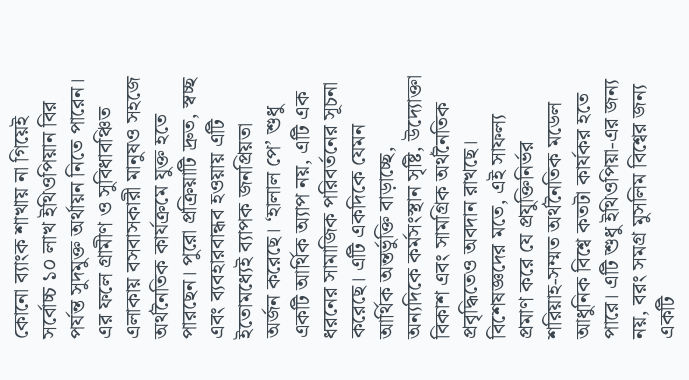কোনো ব্যাংক শাখায় না গিয়েই সর্বোচ্চ ১০ লাখ ইথিওপিয়ান বির পর্যন্ত সুদমুক্ত অর্থায়ন নিতে পারেন। এর ফলে গ্রামীণ ও সুবিধাবঞ্চিত এলাকায় বসবাসকারী মানুষও সহজে অর্থনৈতিক কার্যক্রমে যুক্ত হতে পারছেন। পুরো প্রক্রিয়াটি দ্রুত, স্বচ্ছ এবং ব্যবহারবান্ধব হওয়ায় এটি ইতোমধ্যেই ব্যাপক জনপ্রিয়তা অর্জন করেছে। ‘হালাল পে’ শুধু একটি আর্থিক অ্যাপ নয়, এটি এক ধরনের সামাজিক পরিবর্তনের সূচনা করেছে। এটি একদিকে যেমন আর্থিক অন্তর্ভুক্তি বাড়াচ্ছে, অন্যদিকে কর্মসংস্থান সৃষ্টি, উদ্যোক্তা বিকাশ এবং সামগ্রিক অর্থনৈতিক প্রবৃদ্ধিতেও অবদান রাখছে। বিশেষজ্ঞদের মতে, এই সাফল্য প্রমাণ করে যে প্রযুক্তিনির্ভর শরিয়াহ-সম্মত অর্থনৈতিক মডেল আধুনিক বিশ্বে কতটা কার্যকর হতে পারে। এটি শুধু ইথিওপিয়া-এর জন্য নয়, বরং সমগ্র মুসলিম বিশ্বের জন্য একটি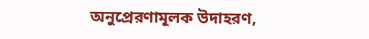অনুপ্রেরণামূলক উদাহরণ,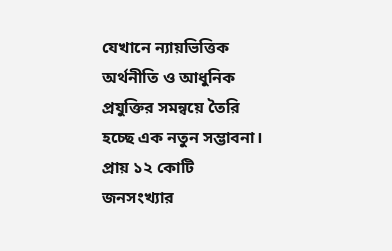যেখানে ন্যায়ভিত্তিক অর্থনীতি ও আধুনিক প্রযুক্তির সমন্বয়ে তৈরি হচ্ছে এক নতুন সম্ভাবনা। প্রায় ১২ কোটি জনসংখ্যার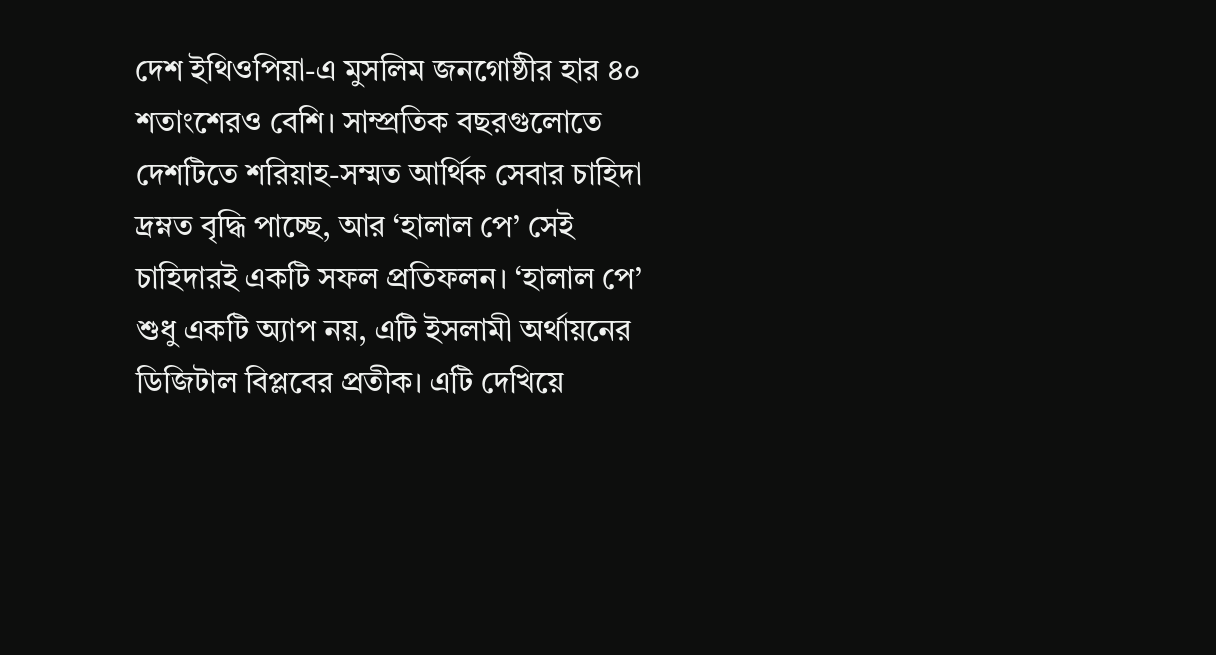দেশ ইথিওপিয়া-এ মুসলিম জনগোষ্ঠীর হার ৪০ শতাংশেরও বেশি। সাম্প্রতিক বছরগুলোতে দেশটিতে শরিয়াহ-সম্মত আর্থিক সেবার চাহিদা দ্রম্নত বৃদ্ধি পাচ্ছে, আর ‘হালাল পে’ সেই চাহিদারই একটি সফল প্রতিফলন। ‘হালাল পে’ শুধু একটি অ্যাপ নয়, এটি ইসলামী অর্থায়নের ডিজিটাল বিপ্লবের প্রতীক। এটি দেখিয়ে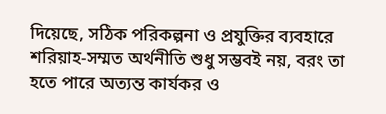দিয়েছে, সঠিক পরিকল্পনা ও প্রযুক্তির ব্যবহারে শরিয়াহ-সম্মত অর্থনীতি শুধু সম্ভবই নয়, বরং তা হতে পারে অত্যন্ত কার্যকর ও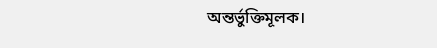অন্তর্ভুক্তিমূলক।